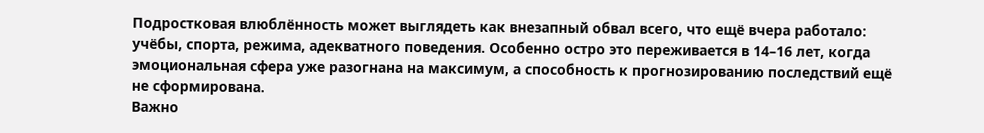Подростковая влюблённость может выглядеть как внезапный обвал всего, что ещё вчера работало: учёбы, спорта, режима, адекватного поведения. Особенно остро это переживается в 14–16 лет, когда эмоциональная сфера уже разогнана на максимум, а способность к прогнозированию последствий ещё не сформирована.
Важно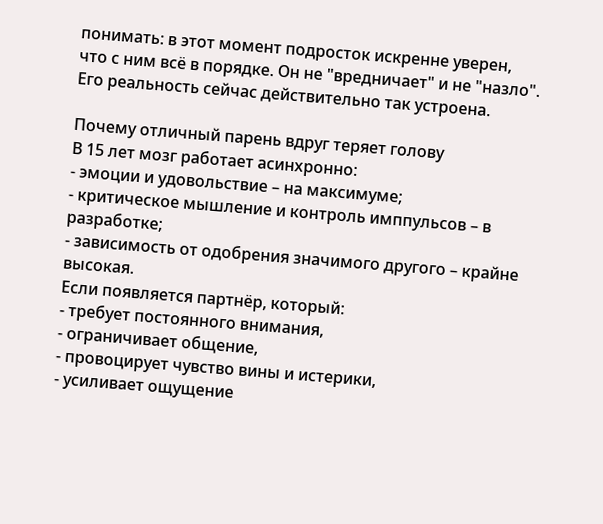понимать: в этот момент подросток искренне уверен, что с ним всё в порядке. Он не "вредничает" и не "назло". Его реальность сейчас действительно так устроена.

Почему отличный парень вдруг теряет голову
В 15 лет мозг работает асинхронно:
- эмоции и удовольствие – на максимуме;
- критическое мышление и контроль имппульсов – в разработке;
- зависимость от одобрения значимого другого – крайне высокая.
Если появляется партнёр, который:
- требует постоянного внимания,
- ограничивает общение,
- провоцирует чувство вины и истерики,
- усиливает ощущение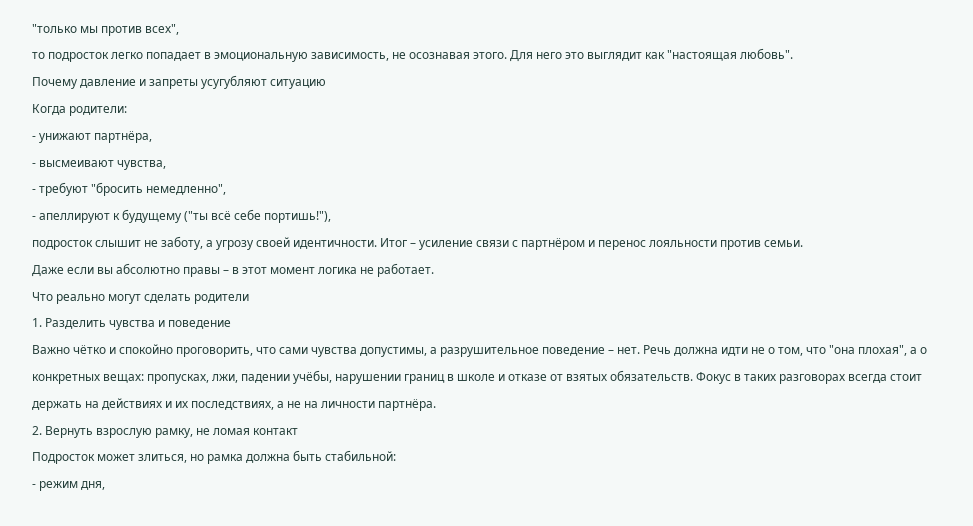"только мы против всех",
то подросток легко попадает в эмоциональную зависимость, не осознавая этого. Для него это выглядит как "настоящая любовь".
Почему давление и запреты усугубляют ситуацию
Когда родители:
- унижают партнёра,
- высмеивают чувства,
- требуют "бросить немедленно",
- апеллируют к будущему ("ты всё себе портишь!"),
подросток слышит не заботу, а угрозу своей идентичности. Итог – усиление связи с партнёром и перенос лояльности против семьи.
Даже если вы абсолютно правы – в этот момент логика не работает.
Что реально могут сделать родители
1. Разделить чувства и поведение
Важно чётко и спокойно проговорить, что сами чувства допустимы, а разрушительное поведение – нет. Речь должна идти не о том, что "она плохая", а о конкретных вещах: пропусках, лжи, падении учёбы, нарушении границ в школе и отказе от взятых обязательств. Фокус в таких разговорах всегда стоит держать на действиях и их последствиях, а не на личности партнёра.
2. Вернуть взрослую рамку, не ломая контакт
Подросток может злиться, но рамка должна быть стабильной:
- режим дня,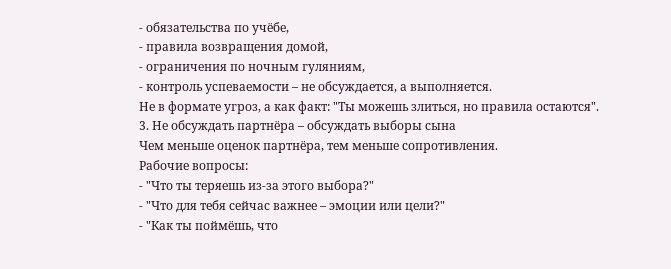- обязательства по учёбе,
- правила возвращения домой,
- ограничения по ночным гуляниям,
- контроль успеваемости – не обсуждается, а выполняется.
Не в формате угроз, а как факт: "Ты можешь злиться, но правила остаются".
3. Не обсуждать партнёра – обсуждать выборы сына
Чем меньше оценок партнёра, тем меньше сопротивления.
Рабочие вопросы:
- "Что ты теряешь из-за этого выбора?"
- "Что для тебя сейчас важнее – эмоции или цели?"
- "Как ты поймёшь, что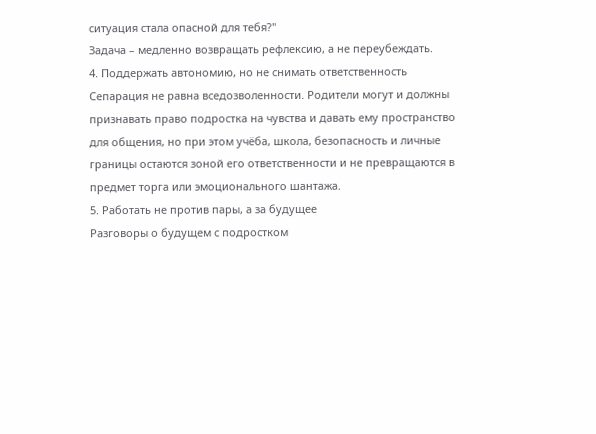ситуация стала опасной для тебя?"
Задача – медленно возвращать рефлексию, а не переубеждать.
4. Поддержать автономию, но не снимать ответственность
Сепарация не равна вседозволенности. Родители могут и должны признавать право подростка на чувства и давать ему пространство для общения, но при этом учёба, школа, безопасность и личные границы остаются зоной его ответственности и не превращаются в предмет торга или эмоционального шантажа.
5. Работать не против пары, а за будущее
Разговоры о будущем с подростком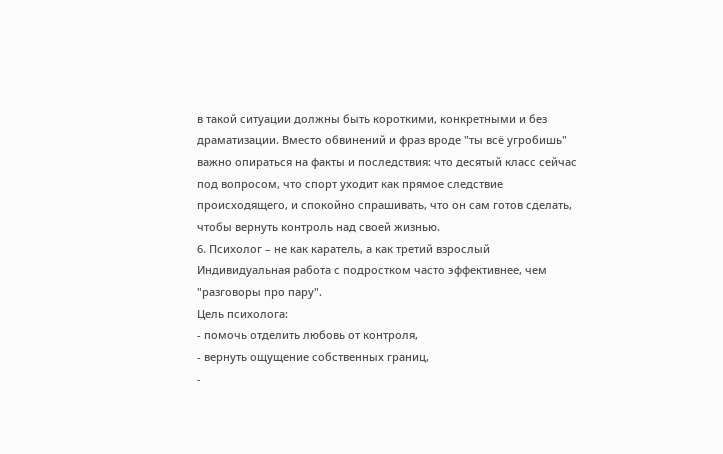в такой ситуации должны быть короткими, конкретными и без драматизации. Вместо обвинений и фраз вроде "ты всё угробишь" важно опираться на факты и последствия: что десятый класс сейчас под вопросом, что спорт уходит как прямое следствие происходящего, и спокойно спрашивать, что он сам готов сделать, чтобы вернуть контроль над своей жизнью.
6. Психолог – не как каратель, а как третий взрослый
Индивидуальная работа с подростком часто эффективнее, чем "разговоры про пару".
Цель психолога:
- помочь отделить любовь от контроля,
- вернуть ощущение собственных границ,
-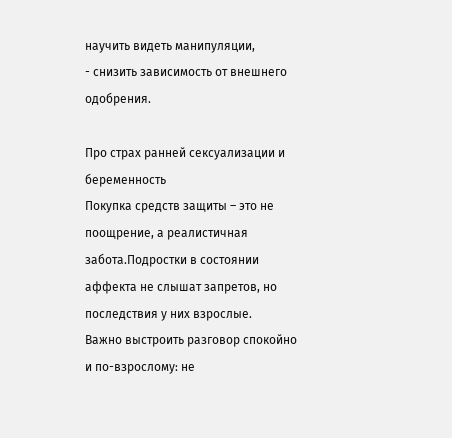научить видеть манипуляции,
- снизить зависимость от внешнего одобрения.

Про страх ранней сексуализации и беременность
Покупка средств защиты – это не поощрение, а реалистичная забота.Подростки в состоянии аффекта не слышат запретов, но последствия у них взрослые.
Важно выстроить разговор спокойно и по-взрослому: не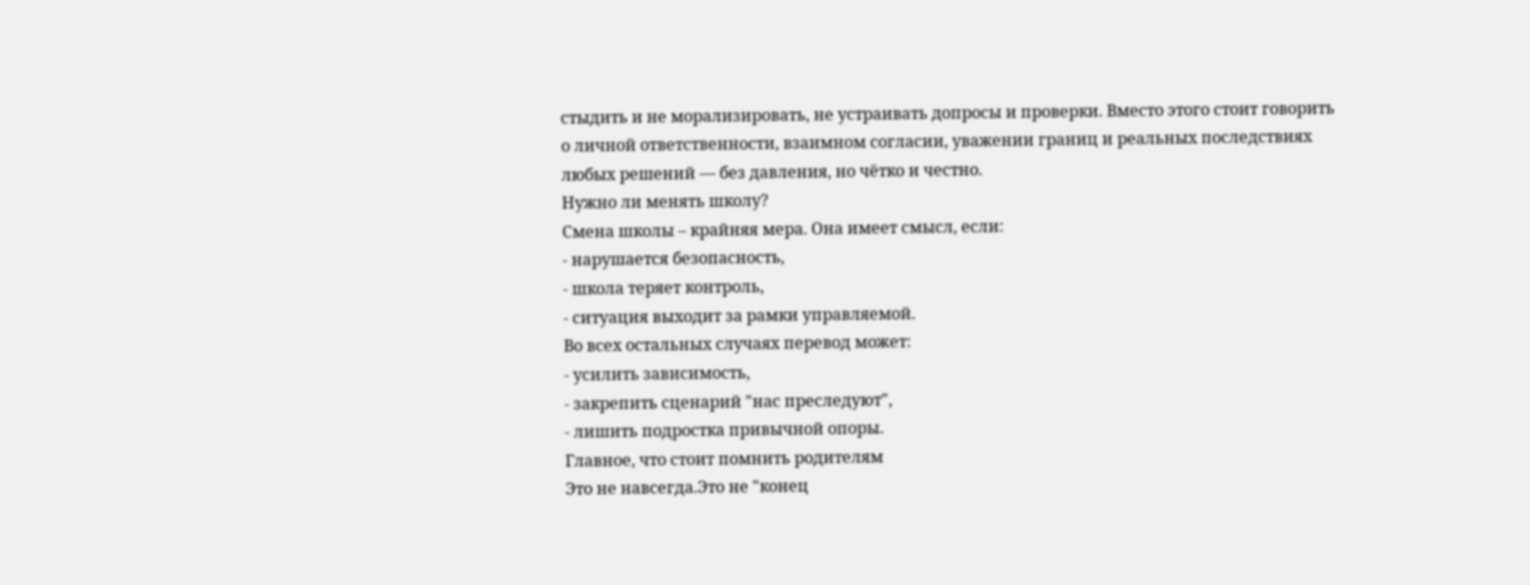стыдить и не морализировать, не устраивать допросы и проверки. Вместо этого стоит говорить о личной ответственности, взаимном согласии, уважении границ и реальных последствиях любых решений — без давления, но чётко и честно.
Нужно ли менять школу?
Смена школы – крайняя мера. Она имеет смысл, если:
- нарушается безопасность,
- школа теряет контроль,
- ситуация выходит за рамки управляемой.
Во всех остальных случаях перевод может:
- усилить зависимость,
- закрепить сценарий "нас преследуют",
- лишить подростка привычной опоры.
Главное, что стоит помнить родителям
Это не навсегда.Это не "конец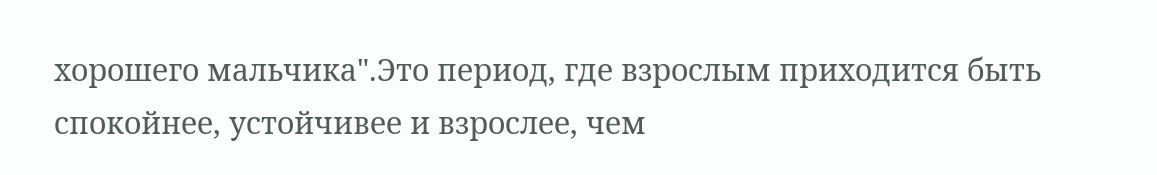хорошего мальчика".Это период, где взрослым приходится быть спокойнее, устойчивее и взрослее, чем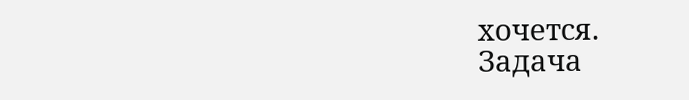хочется.
Задача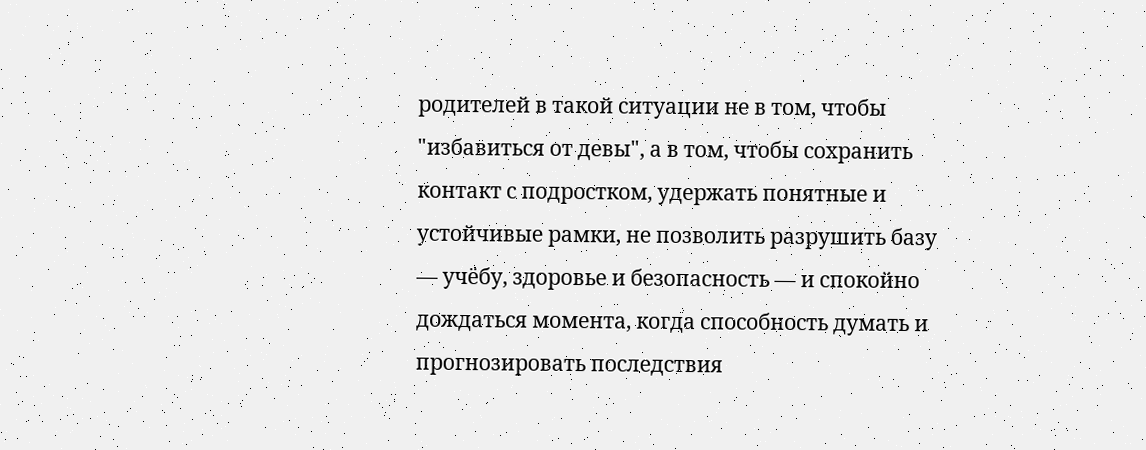родителей в такой ситуации не в том, чтобы "избавиться от девы", а в том, чтобы сохранить контакт с подростком, удержать понятные и устойчивые рамки, не позволить разрушить базу — учёбу, здоровье и безопасность — и спокойно дождаться момента, когда способность думать и прогнозировать последствия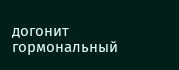догонит гормональный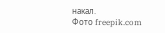накал.
Фото freepik.com